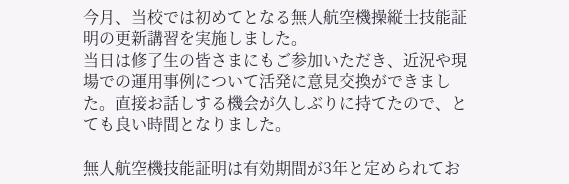今月、当校では初めてとなる無人航空機操縦士技能証明の更新講習を実施しました。
当日は修了生の皆さまにもご参加いただき、近況や現場での運用事例について活発に意見交換ができました。直接お話しする機会が久しぶりに持てたので、とても良い時間となりました。

無人航空機技能証明は有効期間が3年と定められてお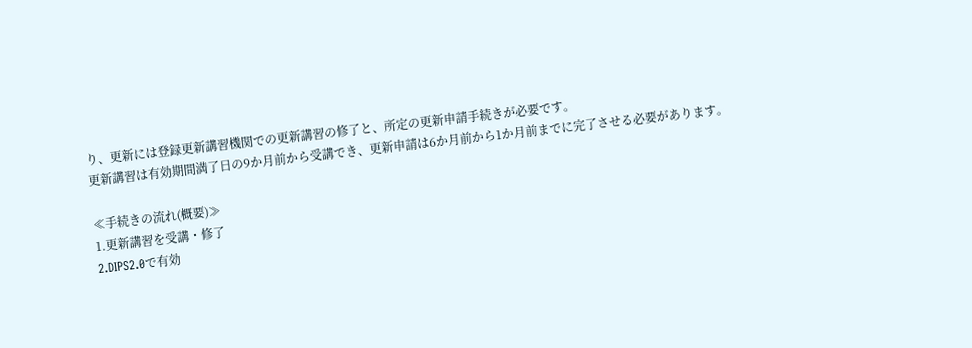り、更新には登録更新講習機関での更新講習の修了と、所定の更新申請手続きが必要です。
更新講習は有効期間満了日の9か月前から受講でき、更新申請は6か月前から1か月前までに完了させる必要があります。

≪手続きの流れ(概要)≫
1.更新講習を受講・修了
2.DIPS2.0で有効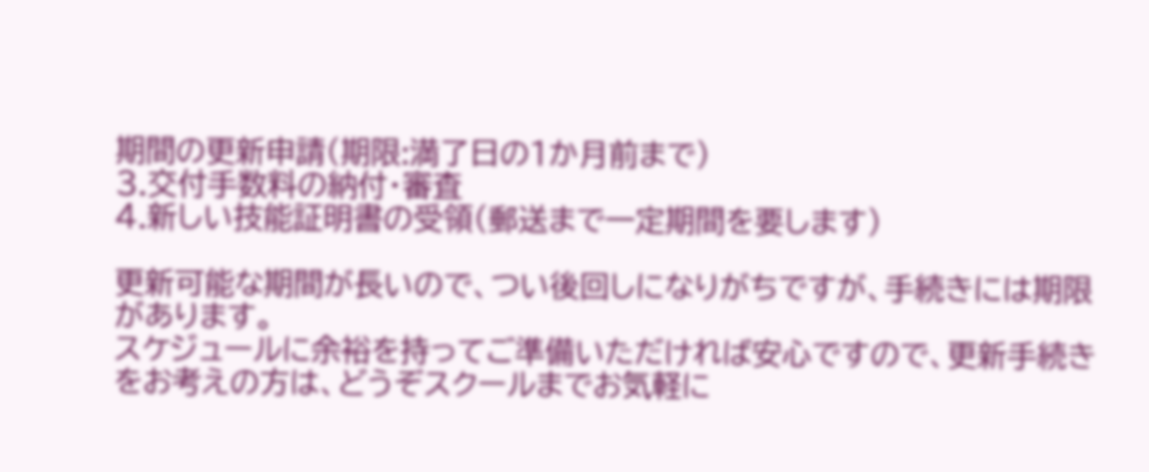期間の更新申請(期限:満了日の1か月前まで)
3.交付手数料の納付・審査
4.新しい技能証明書の受領(郵送まで一定期間を要します)

更新可能な期間が長いので、つい後回しになりがちですが、手続きには期限があります。
スケジュールに余裕を持ってご準備いただければ安心ですので、更新手続きをお考えの方は、どうぞスクールまでお気軽に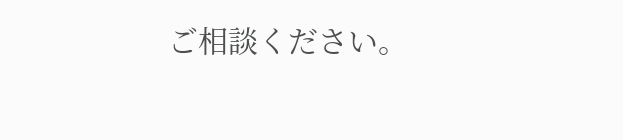ご相談ください。